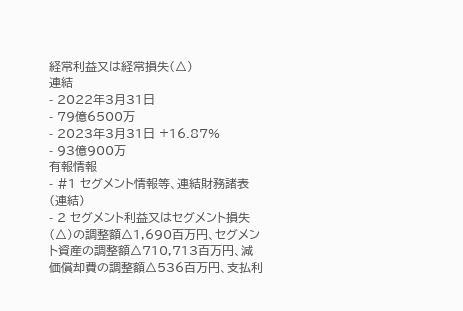経常利益又は経常損失(△)
連結
- 2022年3月31日
- 79億6500万
- 2023年3月31日 +16.87%
- 93億900万
有報情報
- #1 セグメント情報等、連結財務諸表(連結)
- 2 セグメント利益又はセグメント損失(△)の調整額△1,690百万円、セグメント資産の調整額△710,713百万円、減価償却費の調整額△536百万円、支払利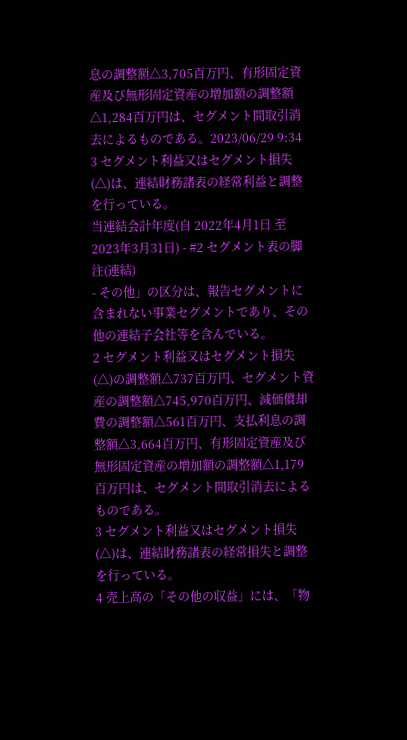息の調整額△3,705百万円、有形固定資産及び無形固定資産の増加額の調整額△1,284百万円は、セグメント間取引消去によるものである。2023/06/29 9:34
3 セグメント利益又はセグメント損失(△)は、連結財務諸表の経常利益と調整を行っている。
当連結会計年度(自 2022年4月1日 至 2023年3月31日) - #2 セグメント表の脚注(連結)
- その他」の区分は、報告セグメントに含まれない事業セグメントであり、その他の連結子会社等を含んでいる。
2 セグメント利益又はセグメント損失(△)の調整額△737百万円、セグメント資産の調整額△745,970百万円、減価償却費の調整額△561百万円、支払利息の調整額△3,664百万円、有形固定資産及び無形固定資産の増加額の調整額△1,179百万円は、セグメント間取引消去によるものである。
3 セグメント利益又はセグメント損失(△)は、連結財務諸表の経常損失と調整を行っている。
4 売上高の「その他の収益」には、「物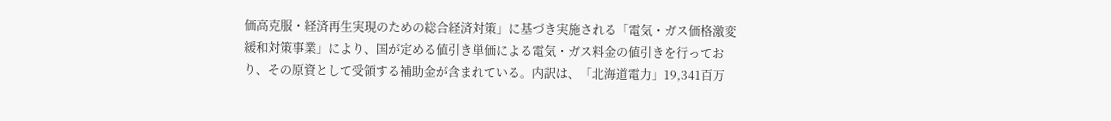価高克服・経済再生実現のための総合経済対策」に基づき実施される「電気・ガス価格激変緩和対策事業」により、国が定める値引き単価による電気・ガス料金の値引きを行っており、その原資として受領する補助金が含まれている。内訳は、「北海道電力」19,341百万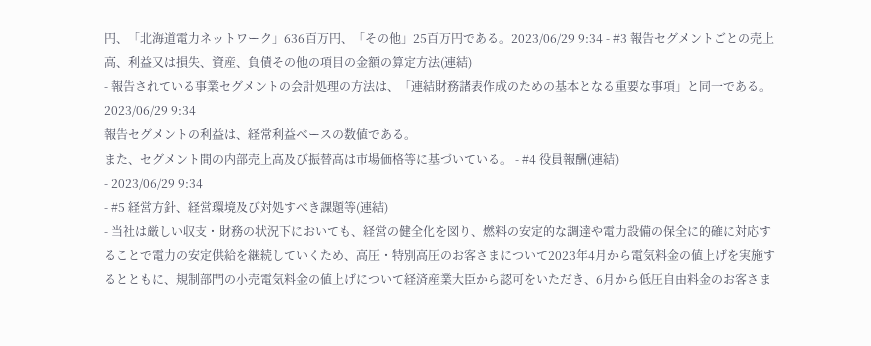円、「北海道電力ネットワーク」636百万円、「その他」25百万円である。2023/06/29 9:34 - #3 報告セグメントごとの売上高、利益又は損失、資産、負債その他の項目の金額の算定方法(連結)
- 報告されている事業セグメントの会計処理の方法は、「連結財務諸表作成のための基本となる重要な事項」と同一である。2023/06/29 9:34
報告セグメントの利益は、経常利益ベースの数値である。
また、セグメント間の内部売上高及び振替高は市場価格等に基づいている。 - #4 役員報酬(連結)
- 2023/06/29 9:34
- #5 経営方針、経営環境及び対処すべき課題等(連結)
- 当社は厳しい収支・財務の状況下においても、経営の健全化を図り、燃料の安定的な調達や電力設備の保全に的確に対応することで電力の安定供給を継続していくため、高圧・特別高圧のお客さまについて2023年4月から電気料金の値上げを実施するとともに、規制部門の小売電気料金の値上げについて経済産業大臣から認可をいただき、6月から低圧自由料金のお客さま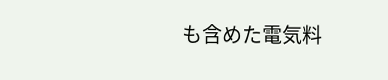も含めた電気料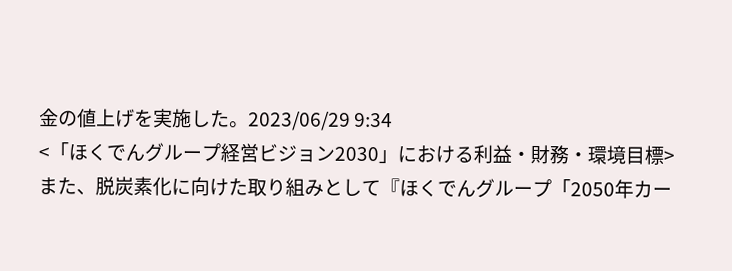金の値上げを実施した。2023/06/29 9:34
<「ほくでんグループ経営ビジョン2030」における利益・財務・環境目標>
また、脱炭素化に向けた取り組みとして『ほくでんグループ「2050年カー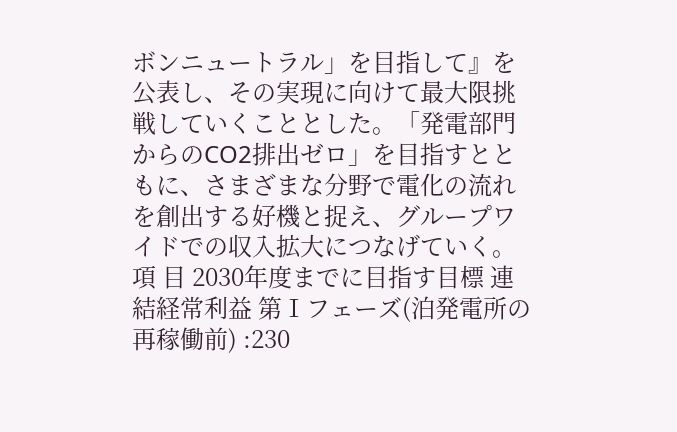ボンニュートラル」を目指して』を公表し、その実現に向けて最大限挑戦していくこととした。「発電部門からのCO2排出ゼロ」を目指すとともに、さまざまな分野で電化の流れを創出する好機と捉え、グループワイドでの収入拡大につなげていく。項 目 2030年度までに目指す目標 連結経常利益 第Ⅰフェーズ(泊発電所の再稼働前) :230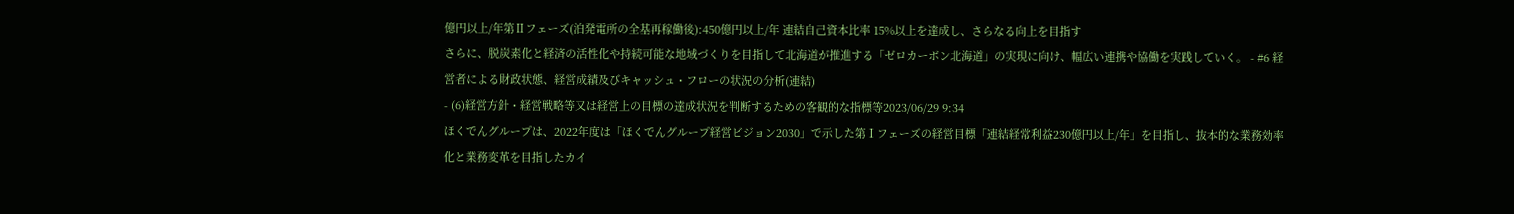億円以上/年第Ⅱフェーズ(泊発電所の全基再稼働後):450億円以上/年 連結自己資本比率 15%以上を達成し、さらなる向上を目指す
さらに、脱炭素化と経済の活性化や持続可能な地域づくりを目指して北海道が推進する「ゼロカーボン北海道」の実現に向け、幅広い連携や協働を実践していく。 - #6 経営者による財政状態、経営成績及びキャッシュ・フローの状況の分析(連結)
- (6)経営方針・経営戦略等又は経営上の目標の達成状況を判断するための客観的な指標等2023/06/29 9:34
ほくでんグループは、2022年度は「ほくでんグループ経営ビジョン2030」で示した第Ⅰフェーズの経営目標「連結経常利益230億円以上/年」を目指し、抜本的な業務効率化と業務変革を目指したカイ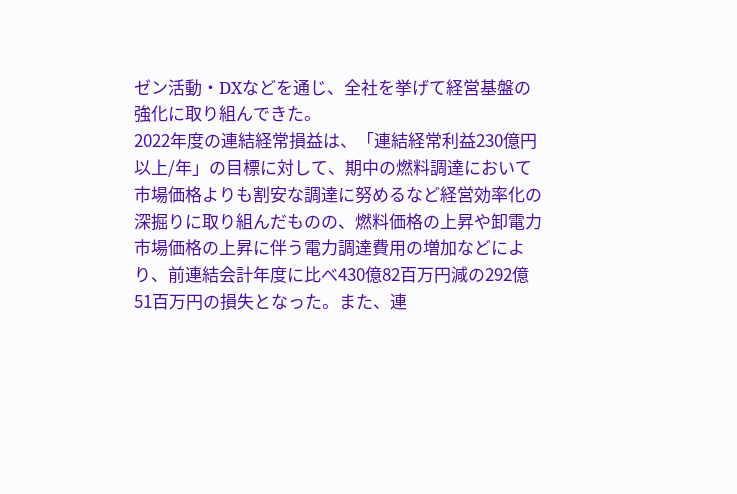ゼン活動・DXなどを通じ、全社を挙げて経営基盤の強化に取り組んできた。
2022年度の連結経常損益は、「連結経常利益230億円以上/年」の目標に対して、期中の燃料調達において市場価格よりも割安な調達に努めるなど経営効率化の深掘りに取り組んだものの、燃料価格の上昇や卸電力市場価格の上昇に伴う電力調達費用の増加などにより、前連結会計年度に比べ430億82百万円減の292億51百万円の損失となった。また、連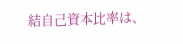結自己資本比率は、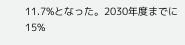11.7%となった。2030年度までに15%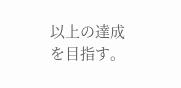以上の達成を目指す。